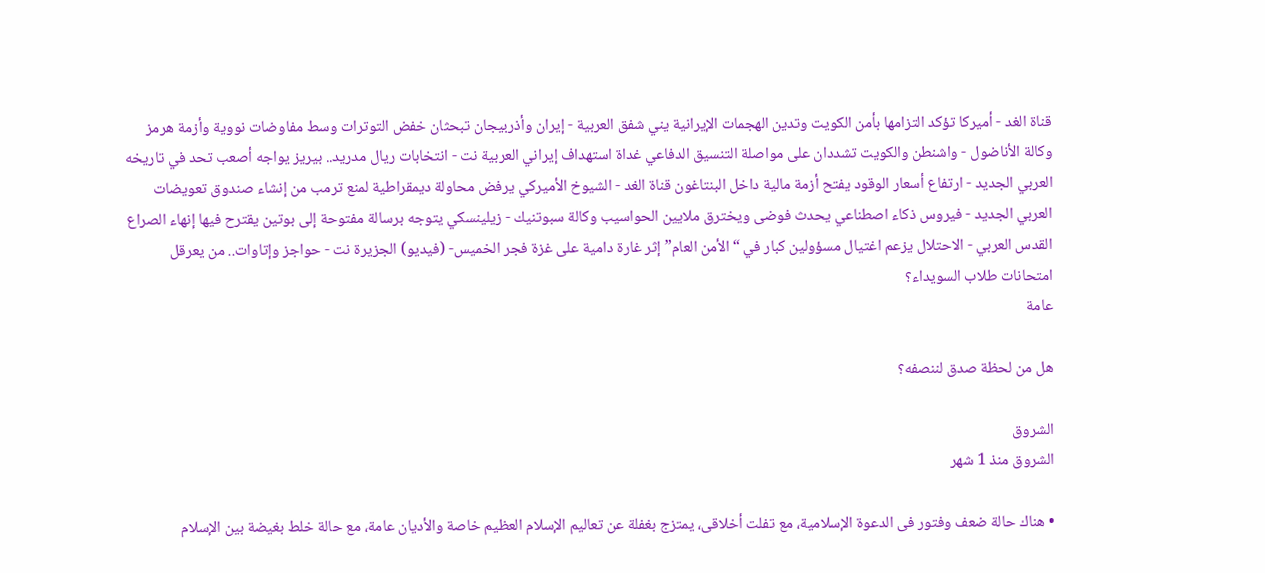قناة الغد - أميركا تؤكد التزامها بأمن الكويت وتدين الهجمات الإيرانية يني شفق العربية - إيران وأذربيجان تبحثان خفض التوترات وسط مفاوضات نووية وأزمة هرمز وكالة الأناضول - واشنطن والكويت تشددان على مواصلة التنسيق الدفاعي غداة استهداف إيراني العربية نت - انتخابات ريال مدريد.. بيريز يواجه أصعب تحد في تاريخه العربي الجديد - ارتفاع أسعار الوقود يفتح أزمة مالية داخل البنتاغون قناة الغد - الشيوخ الأميركي يرفض محاولة ديمقراطية لمنع ترمب من إنشاء صندوق تعويضات العربي الجديد - فيروس ذكاء اصطناعي يحدث فوضى ويخترق ملايين الحواسيب وكالة سبوتنيك - زيلينسكي يتوجه برسالة مفتوحة إلى بوتين يقترح فيها إنهاء الصراع القدس العربي - الاحتلال يزعم اغتيال مسؤولين كبار في “الأمن العام” إثر غارة دامية على غزة فجر الخميس- (فيديو) الجزيرة نت - حواجز وإتاوات.. من يعرقل امتحانات طلاب السويداء؟
عامة

هل من لحظة صدق لننصفه؟

الشروق
الشروق منذ 1 شهر

• هناك حالة ضعف وفتور فى الدعوة الإسلامية، مع تفلت أخلاقى، يمتزج بغفلة عن تعاليم الإسلام العظيم خاصة والأديان عامة، مع حالة خلط بغيضة بين الإسلام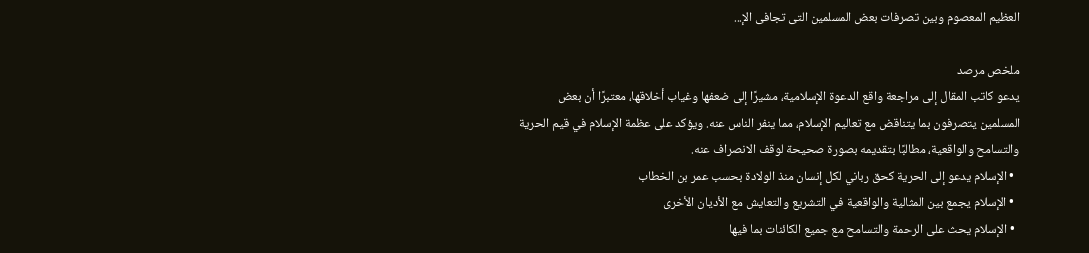العظيم المعصوم وبين تصرفات بعض المسلمين التى تجافى الإ...

ملخص مرصد
يدعو كاتب المقال إلى مراجعة واقع الدعوة الإسلامية، مشيرًا إلى ضعفها وغياب أخلاقها، معتبرًا أن بعض المسلمين يتصرفون بما يتناقض مع تعاليم الإسلام، مما ينفر الناس عنه. ويؤكد على عظمة الإسلام في قيم الحرية والتسامح والواقعية، مطالبًا بتقديمه بصورة صحيحة لوقف الانصراف عنه.
  • الإسلام يدعو إلى الحرية كحق رباني لكل إنسان منذ الولادة بحسب عمر بن الخطاب
  • الإسلام يجمع بين المثالية والواقعية في التشريع والتعايش مع الأديان الأخرى
  • الإسلام يحث على الرحمة والتسامح مع جميع الكائنات بما فيها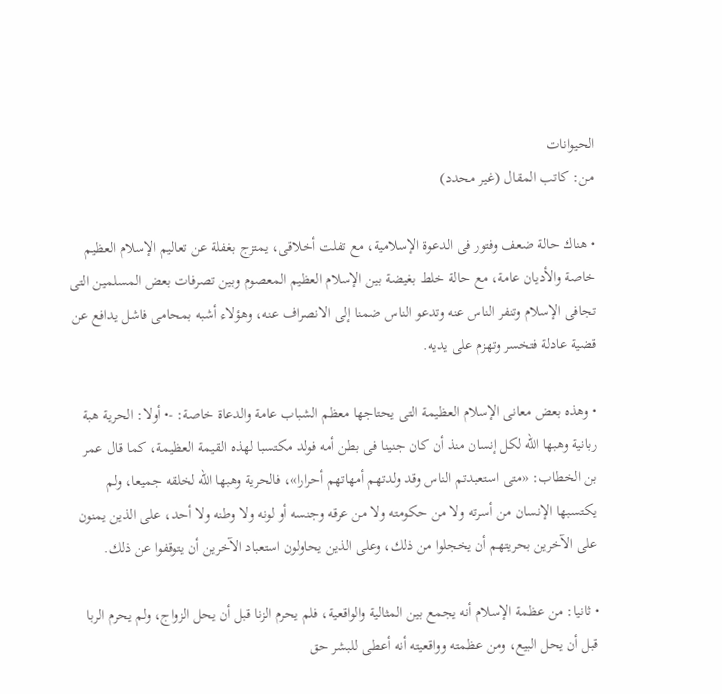الحيوانات
من: كاتب المقال (غير محدد)

• هناك حالة ضعف وفتور فى الدعوة الإسلامية، مع تفلت أخلاقى، يمتزج بغفلة عن تعاليم الإسلام العظيم خاصة والأديان عامة، مع حالة خلط بغيضة بين الإسلام العظيم المعصوم وبين تصرفات بعض المسلمين التى تجافى الإسلام وتنفر الناس عنه وتدعو الناس ضمنا إلى الانصراف عنه، وهؤلاء أشبه بمحامى فاشل يدافع عن قضية عادلة فتخسر وتهزم على يديه.

• وهذه بعض معانى الإسلام العظيمة التى يحتاجها معظم الشباب عامة والدعاة خاصة: -• أولا: الحرية هبة ربانية وهبها الله لكل إنسان منذ أن كان جنينا فى بطن أمه فولد مكتسبا لهذه القيمة العظيمة، كما قال عمر بن الخطاب: «متى استعبدتم الناس وقد ولدتهم أمهاتهم أحرارا»، فالحرية وهبها الله لخلقه جميعا، ولم يكتسبها الإنسان من أسرته ولا من حكومته ولا من عرقه وجنسه أو لونه ولا وطنه ولا أحد، على الذين يمنون على الآخرين بحريتهم أن يخجلوا من ذلك، وعلى الذين يحاولون استعباد الآخرين أن يتوقفوا عن ذلك.

• ثانيا: من عظمة الإسلام أنه يجمع بين المثالية والواقعية، فلم يحرم الزنا قبل أن يحل الزواج، ولم يحرم الربا قبل أن يحل البيع، ومن عظمته وواقعيته أنه أعطى للبشر حق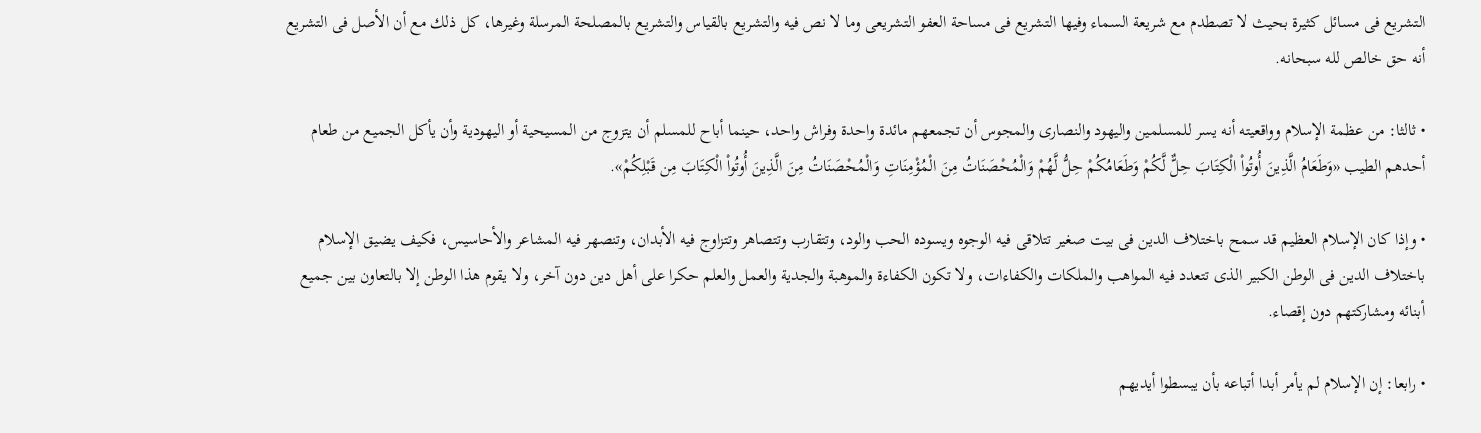التشريع فى مسائل كثيرة بحيث لا تصطدم مع شريعة السماء وفيها التشريع فى مساحة العفو التشريعى وما لا نص فيه والتشريع بالقياس والتشريع بالمصلحة المرسلة وغيرها، كل ذلك مع أن الأصل فى التشريع أنه حق خالص لله سبحانه.

• ثالثا: من عظمة الإسلام وواقعيته أنه يسر للمسلمين واليهود والنصارى والمجوس أن تجمعهم مائدة واحدة وفراش واحد، حينما أباح للمسلم أن يتزوج من المسيحية أو اليهودية وأن يأكل الجميع من طعام أحدهم الطيب «وَطَعَامُ الَّذِينَ أُوتُواْ الْكِتَابَ حِلٌّ لَّكُمْ وَطَعَامُكُمْ حِلُّ لَّهُمْ وَالْمُحْصَنَاتُ مِنَ الْمُؤْمِنَاتِ وَالْمُحْصَنَاتُ مِنَ الَّذِينَ أُوتُواْ الْكِتَابَ مِن قَبْلِكُمْ».

• وإذا كان الإسلام العظيم قد سمح باختلاف الدين فى بيت صغير تتلاقى فيه الوجوه ويسوده الحب والود، وتتقارب وتتصاهر وتتزاوج فيه الأبدان، وتنصهر فيه المشاعر والأحاسيس، فكيف يضيق الإسلام باختلاف الدين فى الوطن الكبير الذى تتعدد فيه المواهب والملكات والكفاءات، ولا تكون الكفاءة والموهبة والجدية والعمل والعلم حكرا على أهل دين دون آخر، ولا يقوم هذا الوطن إلا بالتعاون بين جميع أبنائه ومشاركتهم دون إقصاء.

• رابعا: إن الإسلام لم يأمر أبدا أتباعه بأن يبسطوا أيديهم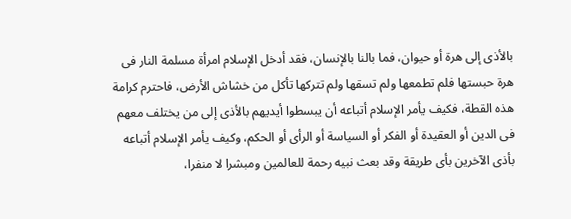بالأذى إلى هرة أو حيوان، فما بالنا بالإنسان، فقد أدخل الإسلام امرأة مسلمة النار فى هرة حبستها فلم تطمعها ولم تسقها ولم تتركها تأكل من خشاش الأرض، فاحترم كرامة هذه القطة، فكيف يأمر الإسلام أتباعه أن يبسطوا أيديهم بالأذى إلى من يختلف معهم فى الدين أو العقيدة أو الفكر أو السياسة أو الرأى أو الحكم، وكيف يأمر الإسلام أتباعه بأذى الآخرين بأى طريقة وقد بعث نبيه رحمة للعالمين ومبشرا لا منفرا،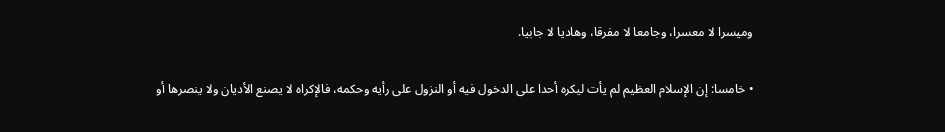وميسرا لا معسرا، وجامعا لا مفرقا، وهاديا لا جابيا.

• خامسا: إن الإسلام العظيم لم يأت ليكره أحدا على الدخول فيه أو النزول على رأيه وحكمه، فالإكراه لا يصنع الأديان ولا ينصرها أو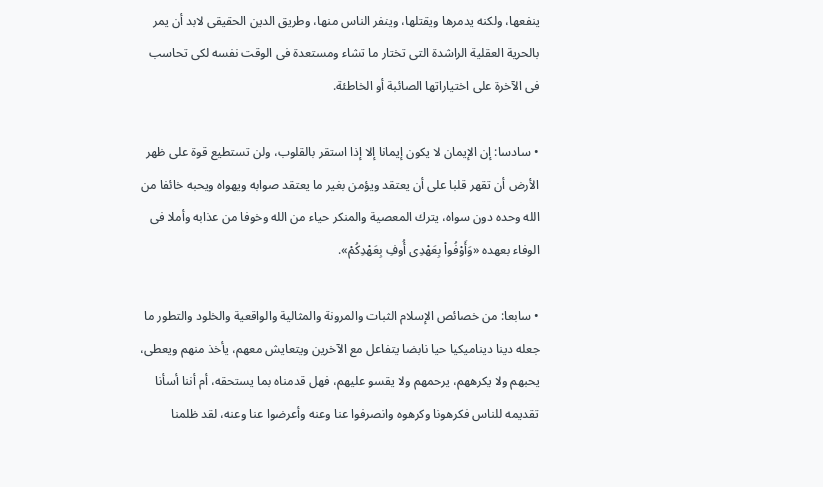ينفعها، ولكنه يدمرها ويقتلها، وينفر الناس منها، وطريق الدين الحقيقى لابد أن يمر بالحرية العقلية الراشدة التى تختار ما تشاء ومستعدة فى الوقت نفسه لكى تحاسب فى الآخرة على اختياراتها الصائبة أو الخاطئة.

• سادسا: إن الإيمان لا يكون إيمانا إلا إذا استقر بالقلوب، ولن تستطيع قوة على ظهر الأرض أن تقهر قلبا على أن يعتقد ويؤمن بغير ما يعتقد صوابه ويهواه ويحبه خائفا من الله وحده دون سواه، يترك المعصية والمنكر حياء من الله وخوفا من عذابه وأملا فى الوفاء بعهده «وَأَوْفُواْ بِعَهْدِى أُوفِ بِعَهْدِكُمْ».

• سابعا: من خصائص الإسلام الثبات والمرونة والمثالية والواقعية والخلود والتطور ما جعله دينا ديناميكيا حيا نابضا يتفاعل مع الآخرين ويتعايش معهم، يأخذ منهم ويعطى، يحبهم ولا يكرههم، يرحمهم ولا يقسو عليهم، فهل قدمناه بما يستحقه، أم أننا أسأنا تقديمه للناس فكرهونا وكرهوه وانصرفوا عنا وعنه وأعرضوا عنا وعنه، لقد ظلمنا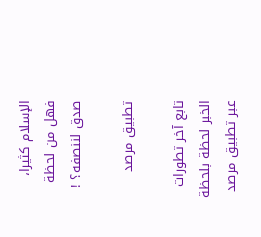الإسلام كثيرا، فهل من لحظة صدق لننصفه؟ !

تطبيق مرصد

تابع آخر تطورات الخبر لحظة بلحظة عبر تطبيق مرصد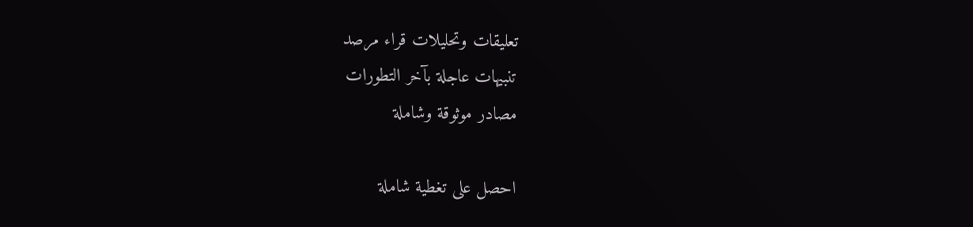تعليقات وتحليلات قراء مرصد
تنبيهات عاجلة بآخر التطورات
مصادر موثوقة وشاملة

احصل على تغطية شاملة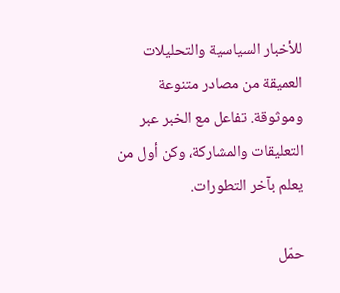للأخبار السياسية والتحليلات العميقة من مصادر متنوعة وموثوقة. تفاعل مع الخبر عبر التعليقات والمشاركة، وكن أول من يعلم بآخر التطورات.

حمّل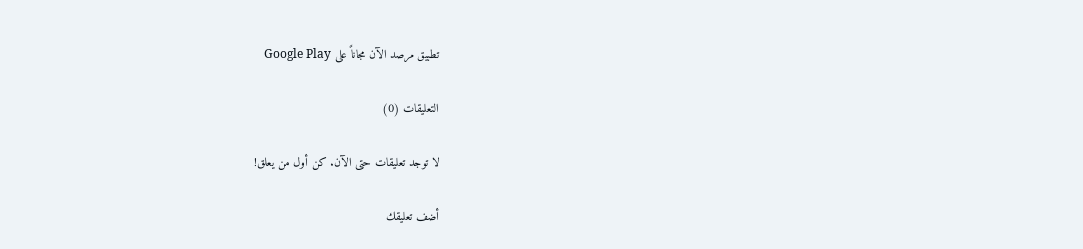تطبيق مرصد الآن مجاناً على Google Play

التعليقات (0)

لا توجد تعليقات حتى الآن. كن أول من يعلق!

أضف تعليقك